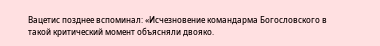Вацетис позднее вспоминал: «Исчезновение командарма Богословского в такой критический момент объясняли двояко.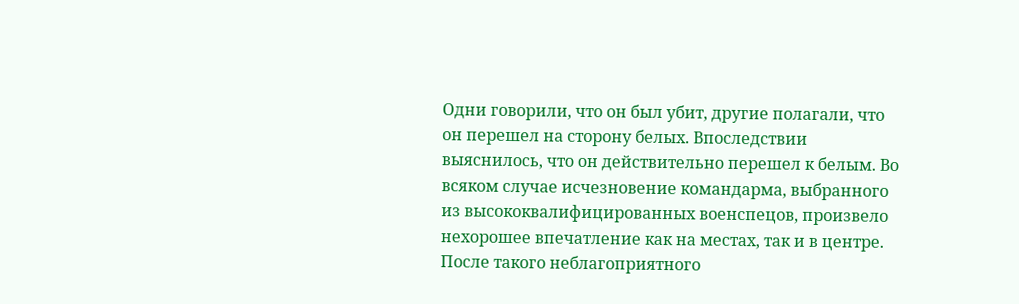Одни говорили, что он был убит, другие полагали, что он перешел на сторону белых. Впоследствии выяснилось, что он действительно перешел к белым. Во всяком случае исчезновение командарма, выбранного из высококвалифицированных военспецов, произвело нехорошее впечатление как на местах, так и в центре. После такого неблагоприятного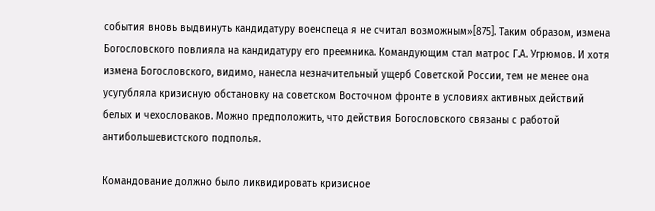события вновь выдвинуть кандидатуру военспеца я не считал возможным»[875]. Таким образом, измена Богословского повлияла на кандидатуру его преемника. Командующим стал матрос Г.А. Угрюмов. И хотя измена Богословского, видимо, нанесла незначительный ущерб Советской России, тем не менее она усугубляла кризисную обстановку на советском Восточном фронте в условиях активных действий белых и чехословаков. Можно предположить, что действия Богословского связаны с работой антибольшевистского подполья.

Командование должно было ликвидировать кризисное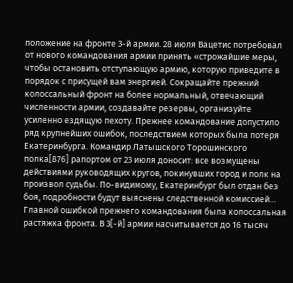положение на фронте 3-й армии. 28 июля Вацетис потребовал от нового командования армии принять «строжайшие меры, чтобы остановить отступающую армию, которую приведите в порядок с присущей вам энергией. Сокращайте прежний колоссальный фронт на более нормальный, отвечающий численности армии, создавайте резервы, организуйте усиленно ездящую пехоту. Прежнее командование допустило ряд крупнейших ошибок, последствием которых была потеря Екатеринбурга. Командир Латышского Торошинского полка[876] рапортом от 23 июля доносит: все возмущены действиями руководящих кругов, покинувших город и полк на произвол судьбы. По-видимому, Екатеринбург был отдан без боя, подробности будут выяснены следственной комиссией… Главной ошибкой прежнего командования была колоссальная растяжка фронта. В 3[-й] армии насчитывается до 16 тысяч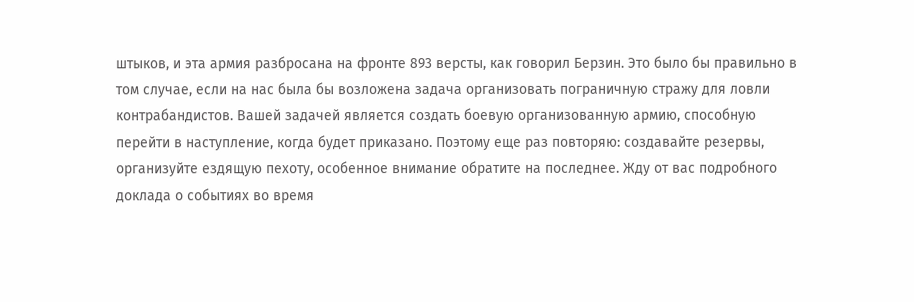штыков, и эта армия разбросана на фронте 893 версты, как говорил Берзин. Это было бы правильно в том случае, если на нас была бы возложена задача организовать пограничную стражу для ловли контрабандистов. Вашей задачей является создать боевую организованную армию, способную перейти в наступление, когда будет приказано. Поэтому еще раз повторяю: создавайте резервы, организуйте ездящую пехоту, особенное внимание обратите на последнее. Жду от вас подробного доклада о событиях во время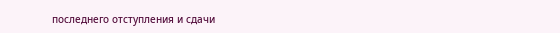последнего отступления и сдачи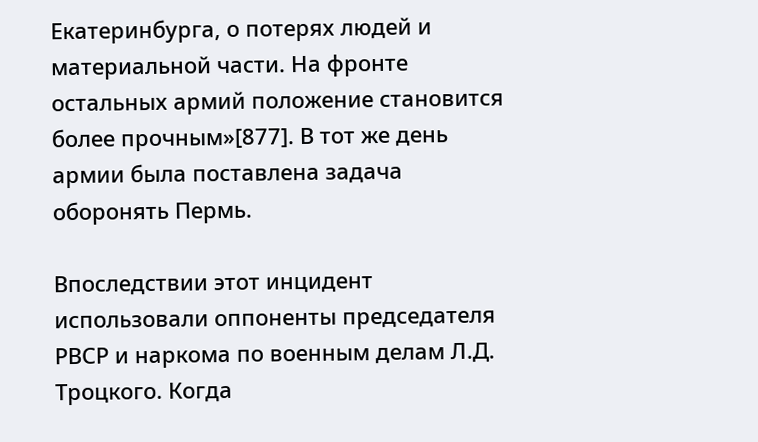Екатеринбурга, о потерях людей и материальной части. На фронте остальных армий положение становится более прочным»[877]. В тот же день армии была поставлена задача оборонять Пермь.

Впоследствии этот инцидент использовали оппоненты председателя РВСР и наркома по военным делам Л.Д. Троцкого. Когда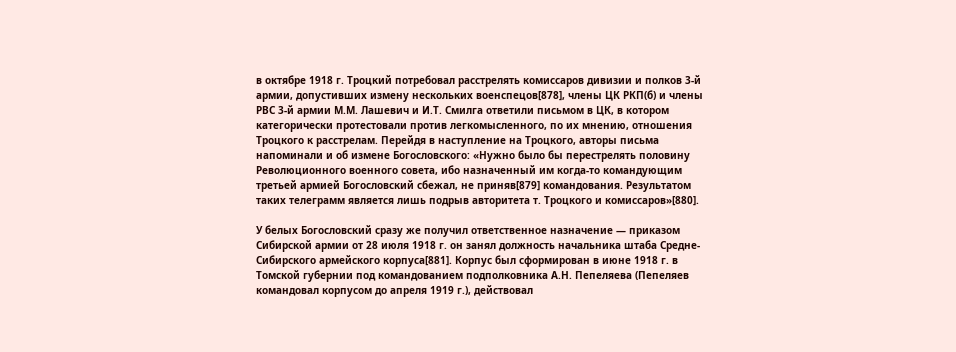в октябре 1918 г. Троцкий потребовал расстрелять комиссаров дивизии и полков 3-й армии, допустивших измену нескольких военспецов[878], члены ЦК РКП(б) и члены РВС 3-й армии М.М. Лашевич и И.Т. Смилга ответили письмом в ЦК, в котором категорически протестовали против легкомысленного, по их мнению, отношения Троцкого к расстрелам. Перейдя в наступление на Троцкого, авторы письма напоминали и об измене Богословского: «Нужно было бы перестрелять половину Революционного военного совета, ибо назначенный им когда-то командующим третьей армией Богословский сбежал, не приняв[879] командования. Результатом таких телеграмм является лишь подрыв авторитета т. Троцкого и комиссаров»[880].

У белых Богословский сразу же получил ответственное назначение — приказом Сибирской армии от 28 июля 1918 г. он занял должность начальника штаба Средне-Сибирского армейского корпуса[881]. Корпус был сформирован в июне 1918 г. в Томской губернии под командованием подполковника А.Н. Пепеляева (Пепеляев командовал корпусом до апреля 1919 г.), действовал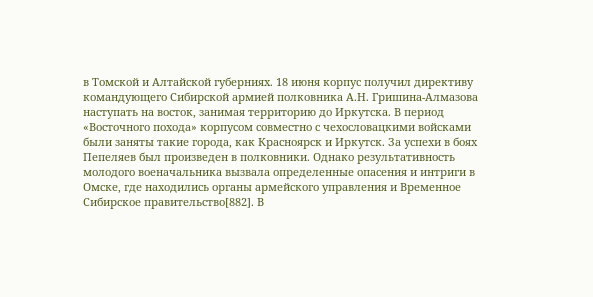в Томской и Алтайской губерниях. 18 июня корпус получил директиву командующего Сибирской армией полковника А.Н. Гришина-Алмазова наступать на восток, занимая территорию до Иркутска. В период «Восточного похода» корпусом совместно с чехословацкими войсками были заняты такие города, как Красноярск и Иркутск. За успехи в боях Пепеляев был произведен в полковники. Однако результативность молодого военачальника вызвала определенные опасения и интриги в Омске, где находились органы армейского управления и Временное Сибирское правительство[882]. В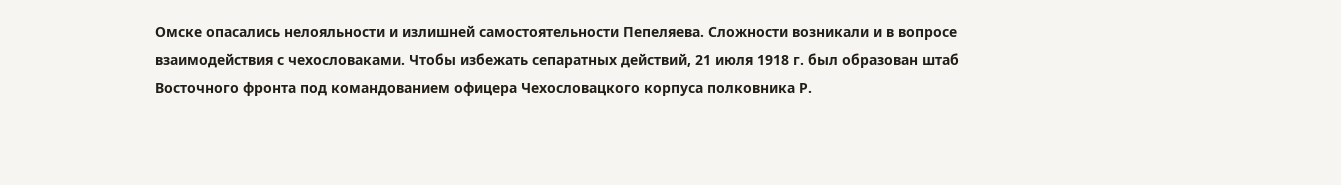Омске опасались нелояльности и излишней самостоятельности Пепеляева. Сложности возникали и в вопросе взаимодействия с чехословаками. Чтобы избежать сепаратных действий, 21 июля 1918 г. был образован штаб Восточного фронта под командованием офицера Чехословацкого корпуса полковника Р.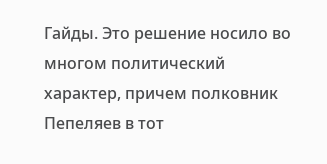Гайды. Это решение носило во многом политический характер, причем полковник Пепеляев в тот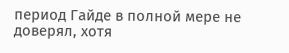период Гайде в полной мере не доверял, хотя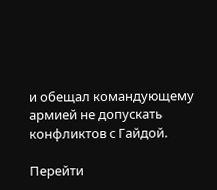и обещал командующему армией не допускать конфликтов с Гайдой.

Перейти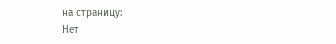на страницу:
Нет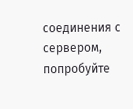соединения с сервером, попробуйте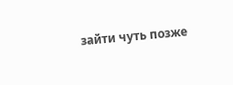зайти чуть позже